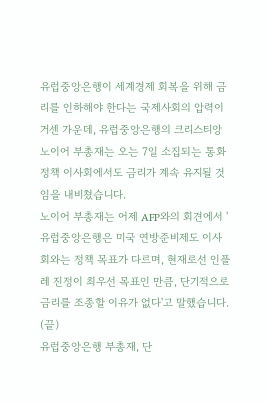유럽중앙은행이 세계경제 회복을 위해 금리를 인하해야 한다는 국제사회의 압력이 거센 가운데, 유럽중앙은행의 크리스티앙 노이어 부총재는 오는 7일 소집되는 통화정책 이사회에서도 금리가 계속 유지될 것임을 내비쳤습니다.
노이어 부총재는 어제 AFP와의 회견에서 '유럽중앙은행은 미국 연방준비제도 이사회와는 정책 목표가 다르며, 현재로선 인플레 진정이 최우선 목표인 만큼, 단기적으로 금리를 조종할 이유가 없다'고 말했습니다.
(끝)
유럽중앙은행 부총재, 단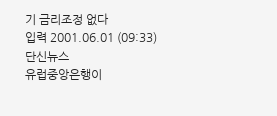기 금리조정 없다
입력 2001.06.01 (09:33)
단신뉴스
유럽중앙은행이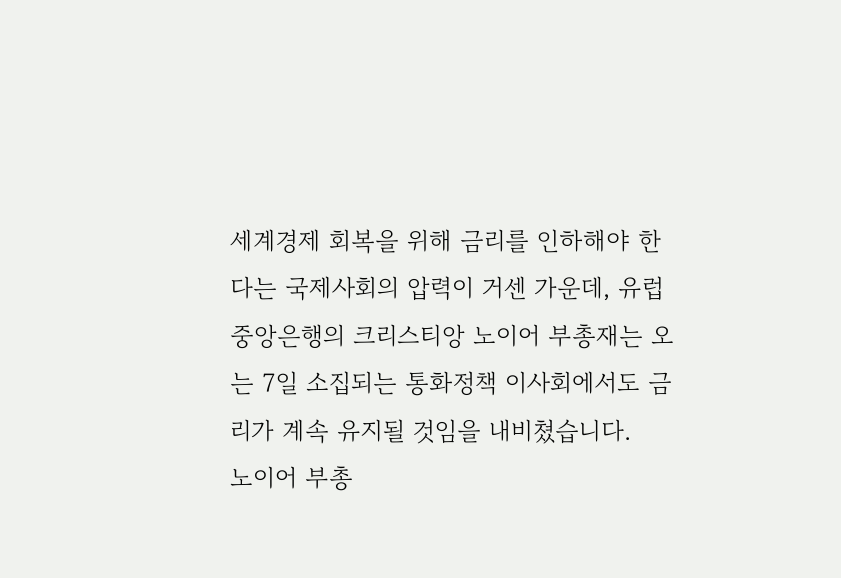세계경제 회복을 위해 금리를 인하해야 한다는 국제사회의 압력이 거센 가운데, 유럽중앙은행의 크리스티앙 노이어 부총재는 오는 7일 소집되는 통화정책 이사회에서도 금리가 계속 유지될 것임을 내비쳤습니다.
노이어 부총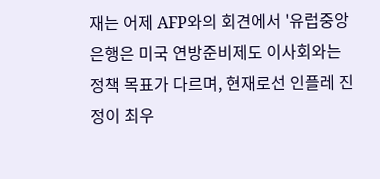재는 어제 AFP와의 회견에서 '유럽중앙은행은 미국 연방준비제도 이사회와는 정책 목표가 다르며, 현재로선 인플레 진정이 최우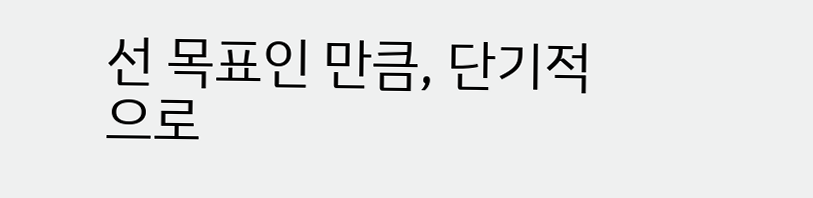선 목표인 만큼, 단기적으로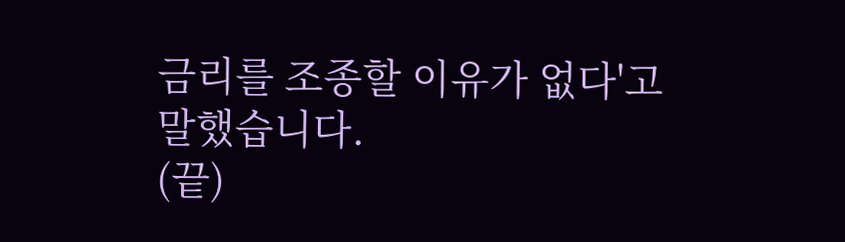금리를 조종할 이유가 없다'고 말했습니다.
(끝)